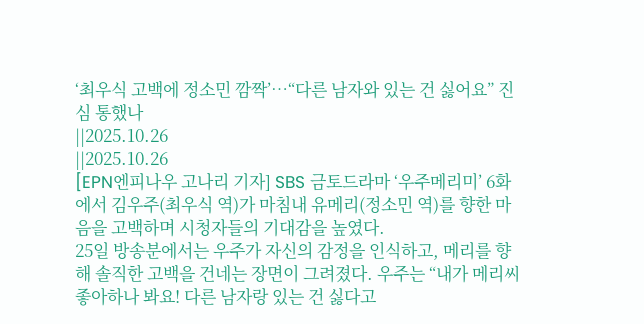‘최우식 고백에 정소민 깜짝’…“다른 남자와 있는 건 싫어요” 진심 통했나
||2025.10.26
||2025.10.26
[EPN엔피나우 고나리 기자] SBS 금토드라마 ‘우주메리미’ 6화에서 김우주(최우식 역)가 마침내 유메리(정소민 역)를 향한 마음을 고백하며 시청자들의 기대감을 높였다.
25일 방송분에서는 우주가 자신의 감정을 인식하고, 메리를 향해 솔직한 고백을 건네는 장면이 그려졌다. 우주는 “내가 메리씨 좋아하나 봐요! 다른 남자랑 있는 건 싫다고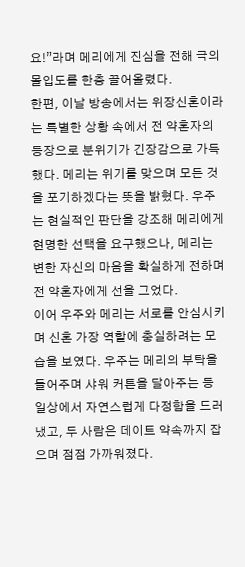요!”라며 메리에게 진심을 전해 극의 몰입도를 한층 끌어올렸다.
한편, 이날 방송에서는 위장신혼이라는 특별한 상황 속에서 전 약혼자의 등장으로 분위기가 긴장감으로 가득했다. 메리는 위기를 맞으며 모든 것을 포기하겠다는 뜻을 밝혔다. 우주는 현실적인 판단을 강조해 메리에게 현명한 선택을 요구했으나, 메리는 변한 자신의 마음을 확실하게 전하며 전 약혼자에게 선을 그었다.
이어 우주와 메리는 서로를 안심시키며 신혼 가장 역할에 충실하려는 모습을 보였다. 우주는 메리의 부탁을 들어주며 샤워 커튼을 달아주는 등 일상에서 자연스럽게 다정함을 드러냈고, 두 사람은 데이트 약속까지 잡으며 점점 가까워졌다.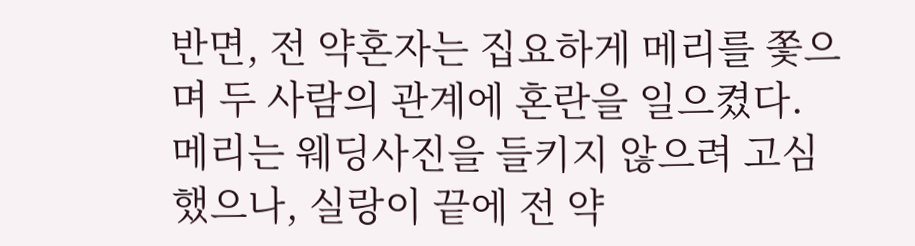반면, 전 약혼자는 집요하게 메리를 쫓으며 두 사람의 관계에 혼란을 일으켰다. 메리는 웨딩사진을 들키지 않으려 고심했으나, 실랑이 끝에 전 약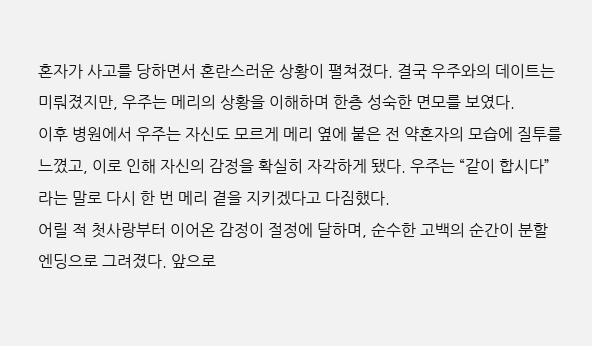혼자가 사고를 당하면서 혼란스러운 상황이 펼쳐졌다. 결국 우주와의 데이트는 미뤄졌지만, 우주는 메리의 상황을 이해하며 한층 성숙한 면모를 보였다.
이후 병원에서 우주는 자신도 모르게 메리 옆에 붙은 전 약혼자의 모습에 질투를 느꼈고, 이로 인해 자신의 감정을 확실히 자각하게 됐다. 우주는 “같이 합시다”라는 말로 다시 한 번 메리 곁을 지키겠다고 다짐했다.
어릴 적 첫사랑부터 이어온 감정이 절정에 달하며, 순수한 고백의 순간이 분할 엔딩으로 그려졌다. 앞으로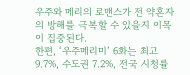우주와 메리의 로맨스가 전 약혼자의 방해를 극복할 수 있을지 이목이 집중된다.
한편, ‘우주메리미’ 6화는 최고 9.7%, 수도권 7.2%, 전국 시청률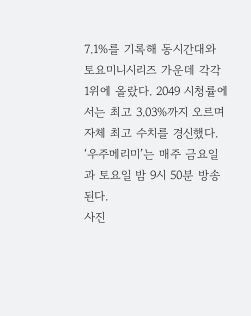7.1%를 기록해 동시간대와 토요미니시리즈 가운데 각각 1위에 올랐다. 2049 시청률에서는 최고 3.03%까지 오르며 자체 최고 수치를 경신했다. ‘우주메리미’는 매주 금요일과 토요일 밤 9시 50분 방송된다.
사진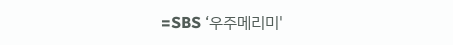=SBS ‘우주메리미'